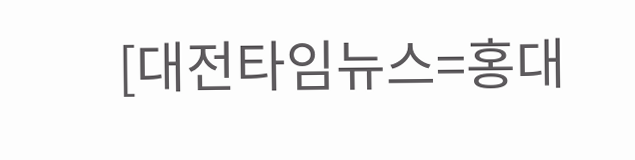[대전타임뉴스=홍대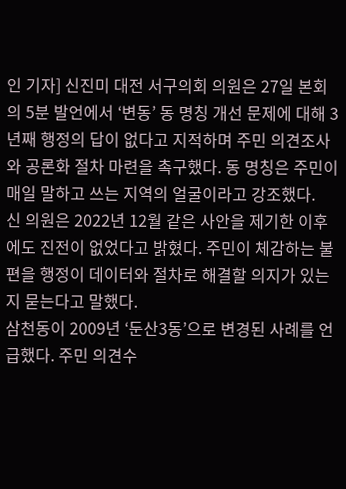인 기자] 신진미 대전 서구의회 의원은 27일 본회의 5분 발언에서 ‘변동’ 동 명칭 개선 문제에 대해 3년째 행정의 답이 없다고 지적하며 주민 의견조사와 공론화 절차 마련을 촉구했다. 동 명칭은 주민이 매일 말하고 쓰는 지역의 얼굴이라고 강조했다.
신 의원은 2022년 12월 같은 사안을 제기한 이후에도 진전이 없었다고 밝혔다. 주민이 체감하는 불편을 행정이 데이터와 절차로 해결할 의지가 있는지 묻는다고 말했다.
삼천동이 2009년 ‘둔산3동’으로 변경된 사례를 언급했다. 주민 의견수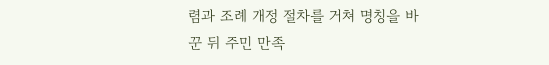렴과 조례 개정 절차를 거쳐 명칭을 바꾼 뒤 주민 만족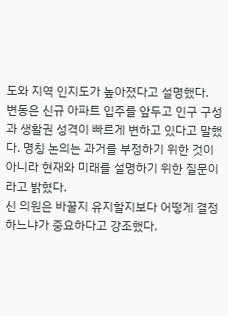도와 지역 인지도가 높아졌다고 설명했다.
변동은 신규 아파트 입주를 앞두고 인구 구성과 생활권 성격이 빠르게 변하고 있다고 말했다. 명칭 논의는 과거를 부정하기 위한 것이 아니라 현재와 미래를 설명하기 위한 질문이라고 밝혔다.
신 의원은 바꿀지 유지할지보다 어떻게 결정하느냐가 중요하다고 강조했다.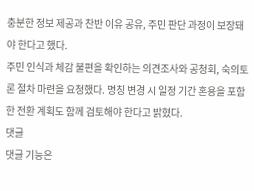충분한 정보 제공과 찬반 이유 공유, 주민 판단 과정이 보장돼야 한다고 했다.
주민 인식과 체감 불편을 확인하는 의견조사와 공청회, 숙의토론 절차 마련을 요청했다. 명칭 변경 시 일정 기간 혼용을 포함한 전환 계획도 함께 검토해야 한다고 밝혔다.
댓글
댓글 기능은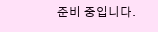준비 중입니다.